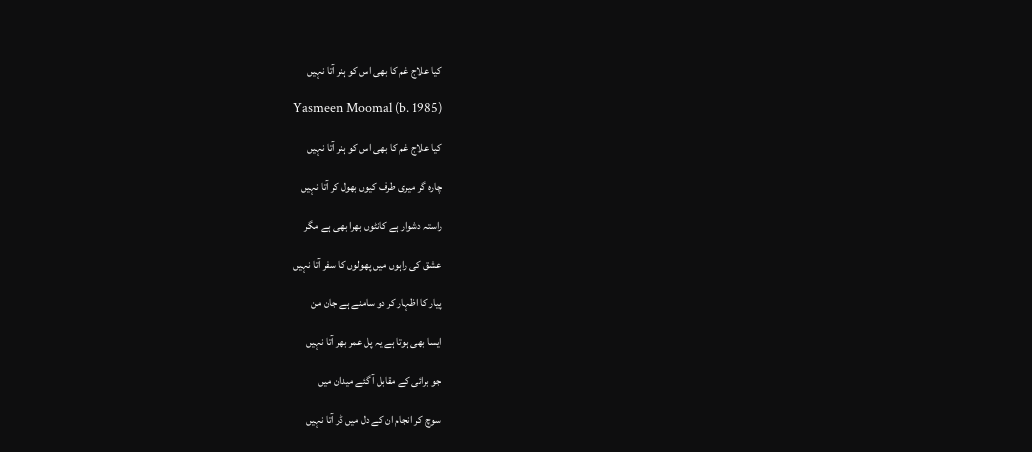کیا علاج غم کا بھی اس کو ہنر آتا نہیں

Yasmeen Moomal (b. 1985)

کیا علاج غم کا بھی اس کو ہنر آتا نہیں

چارہ گر میری طرف کیوں بھول کر آتا نہیں

راستہ دشوار ہے کانٹوں بھرا بھی ہے مگر

عشق کی راہوں میں پھولوں کا سفر آتا نہیں

پیار کا اظہار کر دو سامنے ہے جان من

ایسا بھی ہوتا ہے یہ پل عمر بھر آتا نہیں

جو برائی کے مقابل آ گئے میدان میں

سوچ کر انجام ان کے دل میں ڈر آتا نہیں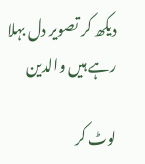دیکھ کر تصویر دل بہلا رہے ہیں والدین

لوٹ کر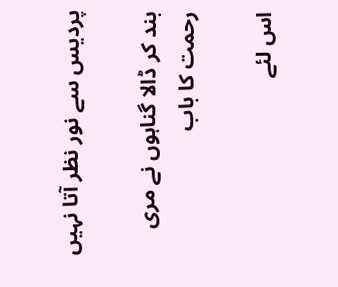پردیس سے نور نظر آتا نہیں

بند کر ڈالا گناہوں نے مری رحمت کا باب

اس لئے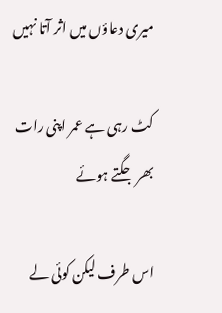میری دعاؤں میں اثر آتا نہیں

کٹ رہی ہے عمر اپنی رات بھر جگتے ہوئے

اس طرف لیکن کوئی لے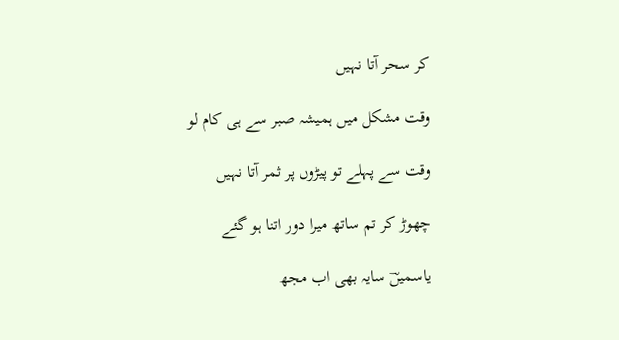کر سحر آتا نہیں

وقت مشکل میں ہمیشہ صبر سے ہی کام لو

وقت سے پہلے تو پیڑوں پر ثمر آتا نہیں

چھوڑ کر تم ساتھ میرا دور اتنا ہو گئے

یاسمیںؔ سایہ بھی اب مجھ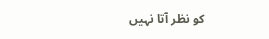کو نظر آتا نہیں